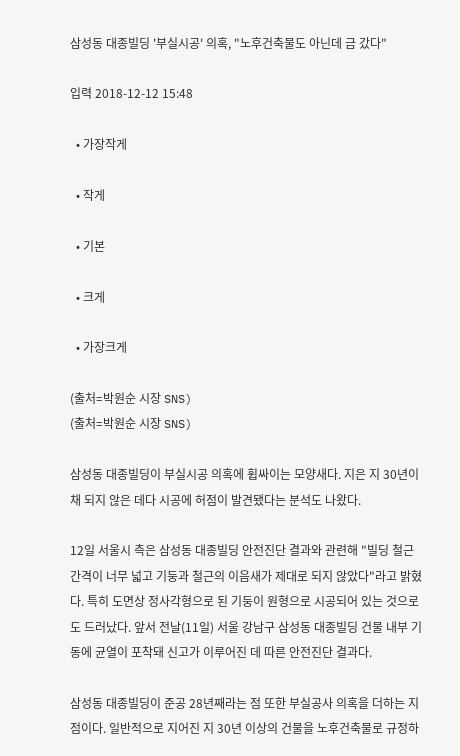삼성동 대종빌딩 '부실시공' 의혹, "노후건축물도 아닌데 금 갔다"

입력 2018-12-12 15:48

  • 가장작게

  • 작게

  • 기본

  • 크게

  • 가장크게

(출처=박원순 시장 SNS)
(출처=박원순 시장 SNS)

삼성동 대종빌딩이 부실시공 의혹에 휩싸이는 모양새다. 지은 지 30년이 채 되지 않은 데다 시공에 허점이 발견됐다는 분석도 나왔다.

12일 서울시 측은 삼성동 대종빌딩 안전진단 결과와 관련해 "빌딩 철근 간격이 너무 넓고 기둥과 철근의 이음새가 제대로 되지 않았다"라고 밝혔다. 특히 도면상 정사각형으로 된 기둥이 원형으로 시공되어 있는 것으로도 드러났다. 앞서 전날(11일) 서울 강남구 삼성동 대종빌딩 건물 내부 기동에 균열이 포착돼 신고가 이루어진 데 따른 안전진단 결과다.

삼성동 대종빌딩이 준공 28년째라는 점 또한 부실공사 의혹을 더하는 지점이다. 일반적으로 지어진 지 30년 이상의 건물을 노후건축물로 규정하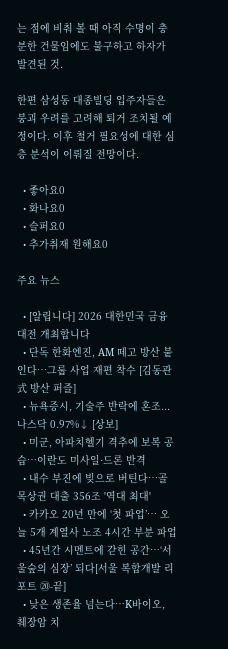는 점에 비춰 볼 때 아직 수명이 충분한 건물임에도 불구하고 하자가 발견된 것.

한편 삼성동 대종빌딩 입주자들은 붕괴 우려를 고려해 퇴거 조치될 예정이다. 이후 철거 필요성에 대한 심층 분석이 이뤄질 전망이다.

  • 좋아요0
  • 화나요0
  • 슬퍼요0
  • 추가취재 원해요0

주요 뉴스

  • [알립니다] 2026 대한민국 금융대전 개최합니다
  • 단독 한화엔진, AM 떼고 방산 붙인다…그룹 사업 재편 착수 [김동관式 방산 퍼즐]
  • 뉴욕증시, 기술주 반락에 혼조...나스닥 0.97%↓ [상보]
  • 미군, 아파치헬기 격추에 보복 공습…이란도 미사일·드론 반격
  • 내수 부진에 빚으로 버틴다…골목상권 대출 356조 '역대 최대'
  • 카카오 20년 만에 ‘첫 파업’… 오늘 5개 계열사 노조 4시간 부분 파업
  • 45년간 시멘트에 갇힌 공간⋯‘서울숲의 심장’ 되다[서울 복합개발 리포트 ⑳-끝]
  • 낮은 생존율 넘는다…K바이오, 췌장암 치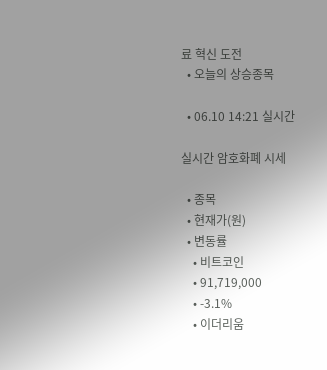료 혁신 도전
  • 오늘의 상승종목

  • 06.10 14:21 실시간

실시간 암호화폐 시세

  • 종목
  • 현재가(원)
  • 변동률
    • 비트코인
    • 91,719,000
    • -3.1%
    • 이더리움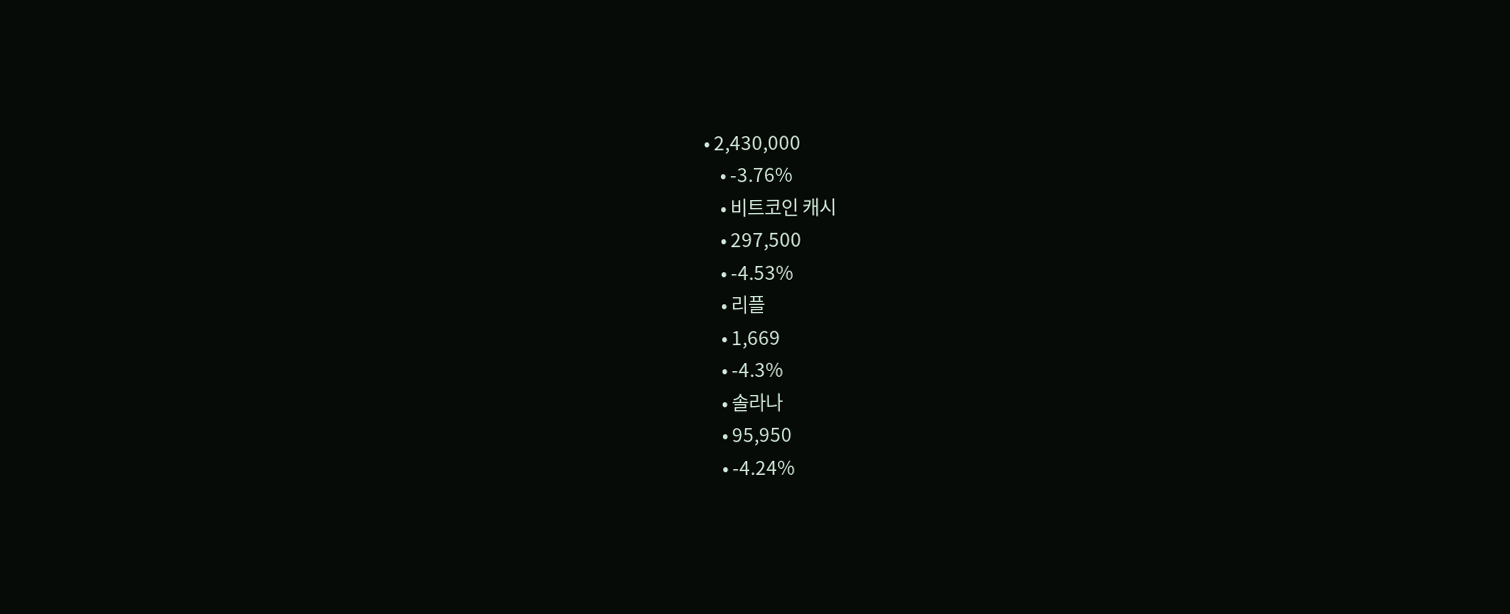• 2,430,000
    • -3.76%
    • 비트코인 캐시
    • 297,500
    • -4.53%
    • 리플
    • 1,669
    • -4.3%
    • 솔라나
    • 95,950
    • -4.24%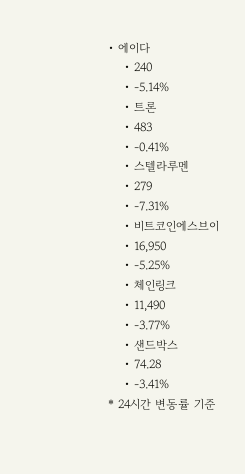• 에이다
    • 240
    • -5.14%
    • 트론
    • 483
    • -0.41%
    • 스텔라루멘
    • 279
    • -7.31%
    • 비트코인에스브이
    • 16,950
    • -5.25%
    • 체인링크
    • 11,490
    • -3.77%
    • 샌드박스
    • 74.28
    • -3.41%
* 24시간 변동률 기준